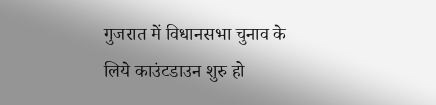गुजरात में विधानसभा चुनाव के लिये काउंटडाउन शुरु हो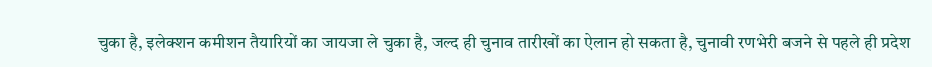चुका है, इलेक्शन कमीशन तैयारियों का जायजा ले चुका है, जल्द ही चुनाव तारीखों का ऐलान हो सकता है, चुनावी रणभेरी बजने से पहले ही प्रदेश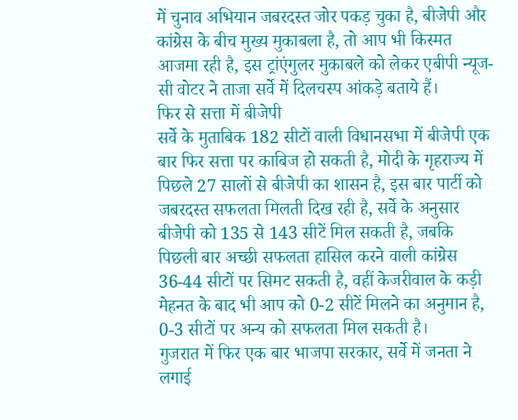में चुनाव अभियान जबरदस्त जोर पकड़ चुका है, बीजेपी और कांग्रेस के बीच मुख्य मुकाबला है, तो आप भी किस्मत आजमा रही है, इस ट्रांएंगुलर मुकाबले को लेकर एबीपी न्यूज-सी वोटर ने ताजा सर्वे में दिलचस्प आंकड़े बताये हैं।
फिर से सत्ता में बीजेपी
सर्वे के मुताबिक 182 सीटों वाली विधानसभा में बीजेपी एक बार फिर सत्ता पर काबिज हो सकती है, मोदी के गृहराज्य में पिछले 27 सालों से बीजेपी का शासन है, इस बार पार्टी को जबरदस्त सफलता मिलती दिख रही है, सर्वे के अनुसार बीजेपी को 135 से 143 सीटें मिल सकती है, जबकि पिछली बार अच्छी सफलता हासिल करने वाली कांग्रेस 36-44 सीटों पर सिमट सकती है, वहीं केजरीवाल के कड़ी मेहनत के बाद भी आप को 0-2 सीटें मिलने का अनुमान है, 0-3 सीटों पर अन्य को सफलता मिल सकती है।
गुजरात में फिर एक बार भाजपा सरकार, सर्वे में जनता ने लगाई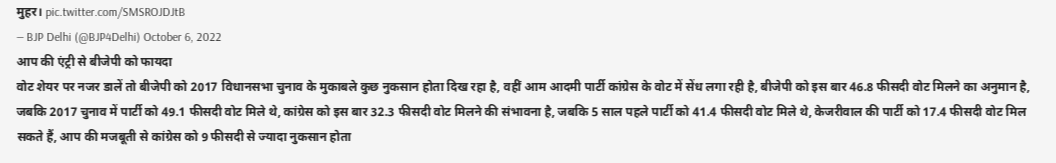मुहर। pic.twitter.com/SMSROJDJtB
— BJP Delhi (@BJP4Delhi) October 6, 2022
आप की एंट्री से बीजेपी को फायदा
वोट शेयर पर नजर डालें तो बीजेपी को 2017 विधानसभा चुनाव के मुकाबले कुछ नुकसान होता दिख रहा है, वहीं आम आदमी पार्टी कांग्रेस के वोट में सेंध लगा रही है, बीजेपी को इस बार 46.8 फीसदी वोट मिलने का अनुमान है, जबकि 2017 चुनाव में पार्टी को 49.1 फीसदी वोट मिले थे, कांग्रेस को इस बार 32.3 फीसदी वोट मिलने की संभावना है, जबकि 5 साल पहले पार्टी को 41.4 फीसदी वोट मिले थे, केजरीवाल की पार्टी को 17.4 फीसदी वोट मिल सकते हैं, आप की मजबूती से कांग्रेस को 9 फीसदी से ज्यादा नुकसान होता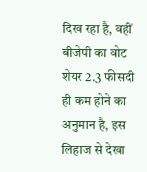दिख रहा है, वहीं बीजेपी का वोट शेयर 2.3 फीसदी ही कम होने का अनुमान है, इस लिहाज से देखा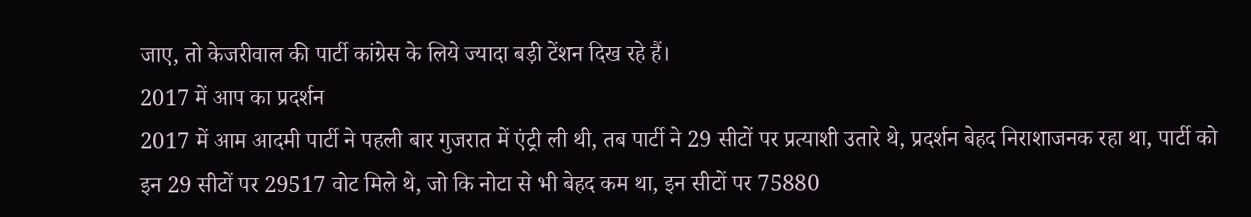जाए, तो केजरीवाल की पार्टी कांग्रेस के लिये ज्यादा बड़ी टेंशन दिख रहे हैं।
2017 में आप का प्रदर्शन
2017 में आम आदमी पार्टी ने पहली बार गुजरात में एंट्री ली थी, तब पार्टी ने 29 सीटों पर प्रत्याशी उतारे थे, प्रदर्शन बेहद निराशाजनक रहा था, पार्टी को इन 29 सीटों पर 29517 वोट मिले थे, जो कि नोटा से भी बेहद कम था, इन सीटों पर 75880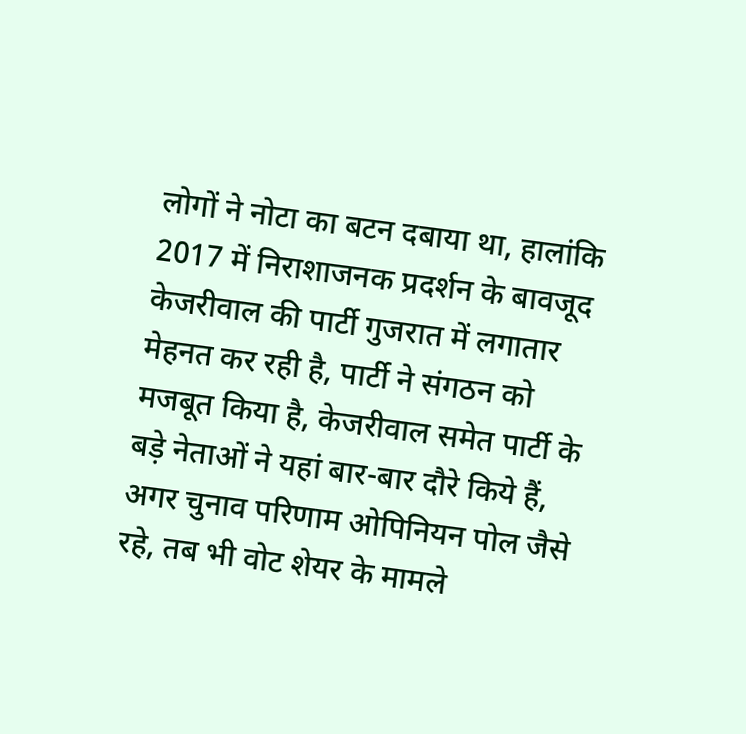लोगों ने नोटा का बटन दबाया था, हालांकि 2017 में निराशाजनक प्रदर्शन के बावजूद केजरीवाल की पार्टी गुजरात में लगातार मेहनत कर रही है, पार्टी ने संगठन को मजबूत किया है, केजरीवाल समेत पार्टी के बड़े नेताओं ने यहां बार-बार दौरे किये हैं, अगर चुनाव परिणाम ओपिनियन पोल जैसे रहे, तब भी वोट शेयर के मामले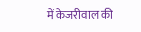में केजरीवाल की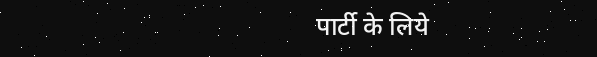पार्टी के लिये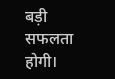बड़ी सफलता होगी।